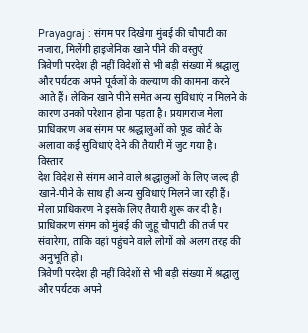Prayagraj : संगम पर दिखेगा मुंबई की चौपाटी का नजारा, मिलेंगी हाइजेनिक खाने पीने की वस्तुएं
त्रिवेणी परदेश ही नहीं विदेशों से भी बड़ी संख्या में श्रद्घालु और पर्यटक अपने पूर्वजों के कल्याण की कामना करने आते हैं। लेकिन खाने पीने समेत अन्य सुविधाएं न मिलने के कारण उनको परेशान होना पड़ता है। प्रयागराज मेला प्राधिकरण अब संगम पर श्रद्धालुओं को फूड कोर्ट के अलावा कई सुविधाएं देने की तैयारी में जुट गया है।
विस्तार
देश विदेश से संगम आने वाले श्रद्धालुओं के लिए जल्द ही खाने-पीने के साथ ही अन्य सुविधाएं मिलने जा रही हैं। मेला प्राधिकरण ने इसके लिए तैयारी शुरू कर दी है। प्राधिकरण संगम को मुंबई की जुहू चौपाटी की तर्ज पर संवारेगा, ताकि वहां पहुंचने वाले लोगों को अलग तरह की अनुभूति हो।
त्रिवेणी परदेश ही नहीं विदेशों से भी बड़ी संख्या में श्रद्घालु और पर्यटक अपने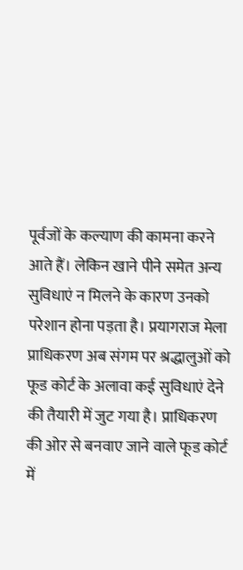पूर्वजों के कल्याण की कामना करने आते हैं। लेकिन खाने पीने समेत अन्य सुविधाएं न मिलने के कारण उनको परेशान होना पड़ता है। प्रयागराज मेला प्राधिकरण अब संगम पर श्रद्धालुओं को फूड कोर्ट के अलावा कई सुविधाएं देने की तैयारी में जुट गया है। प्राधिकरण की ओर से बनवाए जाने वाले फूड कोर्ट में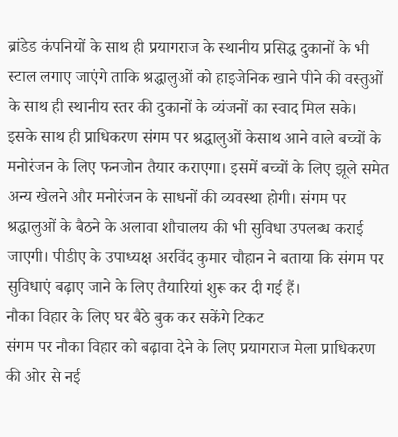ब्रांडेड कंपनियों के साथ ही प्रयागराज के स्थानीय प्रसिद्ध दुकानों के भी स्टाल लगाए जाएंगे ताकि श्रद्धालुओं को हाइजेनिक खाने पीने की वस्तुओं के साथ ही स्थानीय स्तर की दुकानों के व्यंजनों का स्वाद मिल सके।
इसके साथ ही प्राधिकरण संगम पर श्रद्धालुओं केसाथ आने वाले बच्चों के मनोरंजन के लिए फनजोन तैयार कराएगा। इसमें बच्चों के लिए झूले समेत अन्य खेलने और मनोरंजन के साधनों की व्यवस्था होगी। संगम पर श्रद्धालुओं के बैठने के अलावा शौचालय की भी सुविधा उपलब्ध कराई जाएगी। पीडीए के उपाध्यक्ष अरविंद कुमार चौहान ने बताया कि संगम पर सुविधाएं बढ़ाए जाने के लिए तैयारियां शुरू कर दी गई हैं।
नौका विहार के लिए घर बैठे बुक कर सकेंगे टिकट
संगम पर नौका विहार को बढ़ावा देने के लिए प्रयागराज मेला प्राधिकरण की ओर से नई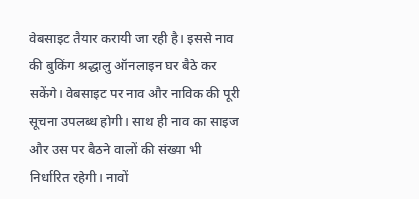वेबसाइट तैयार करायी जा रही है। इससे नाव की बुकिंग श्रद्धालु ऑनलाइन घर बैठे कर सकेंगे। वेबसाइट पर नाव और नाविक की पूरी सूचना उपलब्ध होगी। साथ ही नाव का साइज और उस पर बैठने वालों की संख्या भी निर्धारित रहेगी। नावों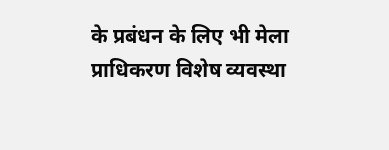के प्रबंधन के लिए भी मेला प्राधिकरण विशेष व्यवस्था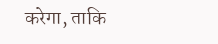करेगा, ताकि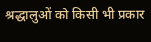श्रद्धालुओं को किसी भी प्रकार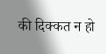की दिक्कत न हो